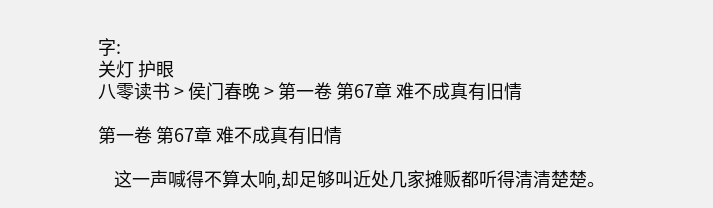字:
关灯 护眼
八零读书 > 侯门春晚 > 第一卷 第67章 难不成真有旧情

第一卷 第67章 难不成真有旧情

    这一声喊得不算太响,却足够叫近处几家摊贩都听得清清楚楚。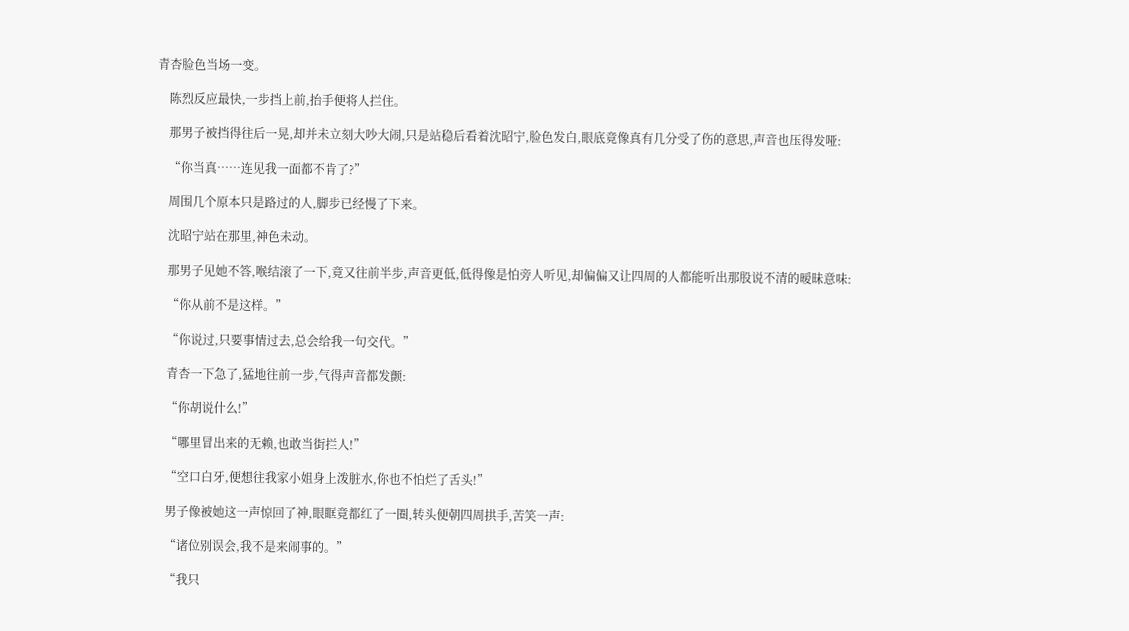青杏脸色当场一变。

    陈烈反应最快,一步挡上前,抬手便将人拦住。

    那男子被挡得往后一晃,却并未立刻大吵大闹,只是站稳后看着沈昭宁,脸色发白,眼底竟像真有几分受了伤的意思,声音也压得发哑:

    “你当真……连见我一面都不肯了?”

    周围几个原本只是路过的人,脚步已经慢了下来。

    沈昭宁站在那里,神色未动。

    那男子见她不答,喉结滚了一下,竟又往前半步,声音更低,低得像是怕旁人听见,却偏偏又让四周的人都能听出那股说不清的暧昧意味:

    “你从前不是这样。”

    “你说过,只要事情过去,总会给我一句交代。”

    青杏一下急了,猛地往前一步,气得声音都发颤:

    “你胡说什么!”

    “哪里冒出来的无赖,也敢当街拦人!”

    “空口白牙,便想往我家小姐身上泼脏水,你也不怕烂了舌头!”

    男子像被她这一声惊回了神,眼眶竟都红了一圈,转头便朝四周拱手,苦笑一声:

    “诸位别误会,我不是来闹事的。”

    “我只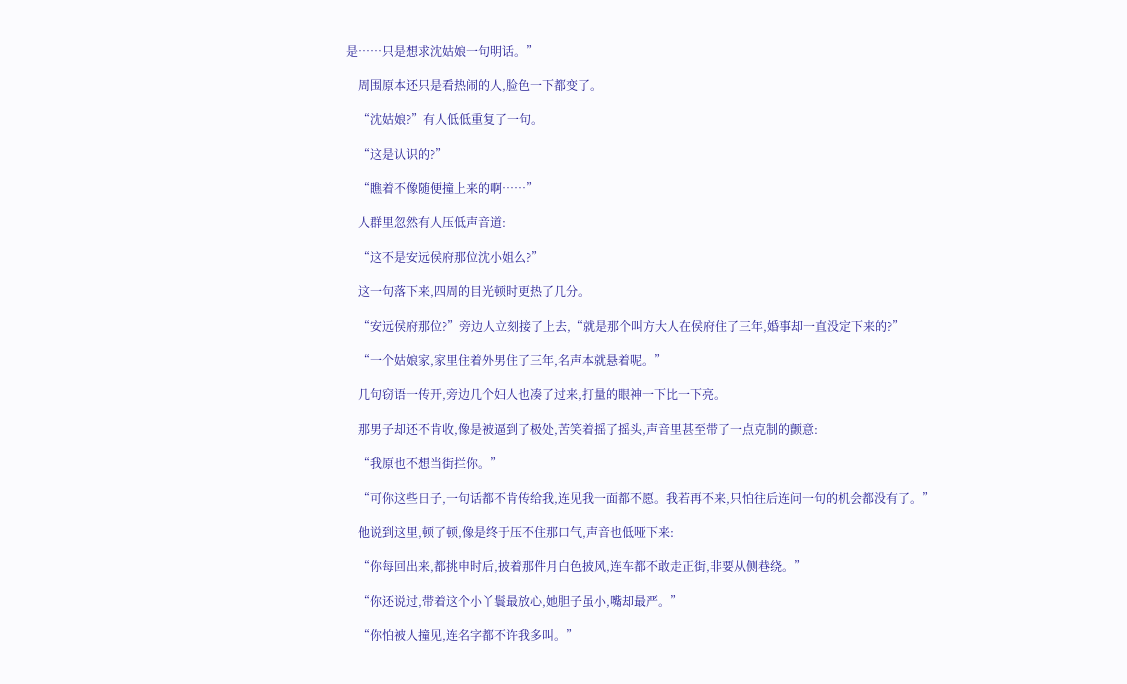是……只是想求沈姑娘一句明话。”

    周围原本还只是看热闹的人,脸色一下都变了。

    “沈姑娘?”有人低低重复了一句。

    “这是认识的?”

    “瞧着不像随便撞上来的啊……”

    人群里忽然有人压低声音道:

    “这不是安远侯府那位沈小姐么?”

    这一句落下来,四周的目光顿时更热了几分。

    “安远侯府那位?”旁边人立刻接了上去,“就是那个叫方大人在侯府住了三年,婚事却一直没定下来的?”

    “一个姑娘家,家里住着外男住了三年,名声本就悬着呢。”

    几句窃语一传开,旁边几个妇人也凑了过来,打量的眼神一下比一下亮。

    那男子却还不肯收,像是被逼到了极处,苦笑着摇了摇头,声音里甚至带了一点克制的颤意:

    “我原也不想当街拦你。”

    “可你这些日子,一句话都不肯传给我,连见我一面都不愿。我若再不来,只怕往后连问一句的机会都没有了。”

    他说到这里,顿了顿,像是终于压不住那口气,声音也低哑下来:

    “你每回出来,都挑申时后,披着那件月白色披风,连车都不敢走正街,非要从侧巷绕。”

    “你还说过,带着这个小丫鬟最放心,她胆子虽小,嘴却最严。”

    “你怕被人撞见,连名字都不许我多叫。”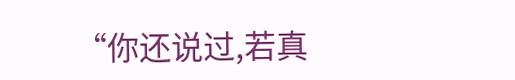“你还说过,若真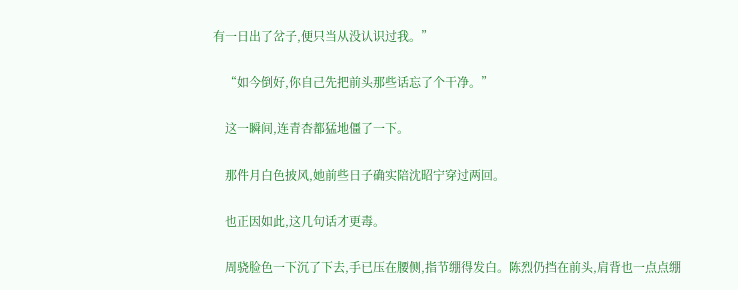有一日出了岔子,便只当从没认识过我。”

    “如今倒好,你自己先把前头那些话忘了个干净。”

    这一瞬间,连青杏都猛地僵了一下。

    那件月白色披风,她前些日子确实陪沈昭宁穿过两回。

    也正因如此,这几句话才更毒。

    周骁脸色一下沉了下去,手已压在腰侧,指节绷得发白。陈烈仍挡在前头,肩背也一点点绷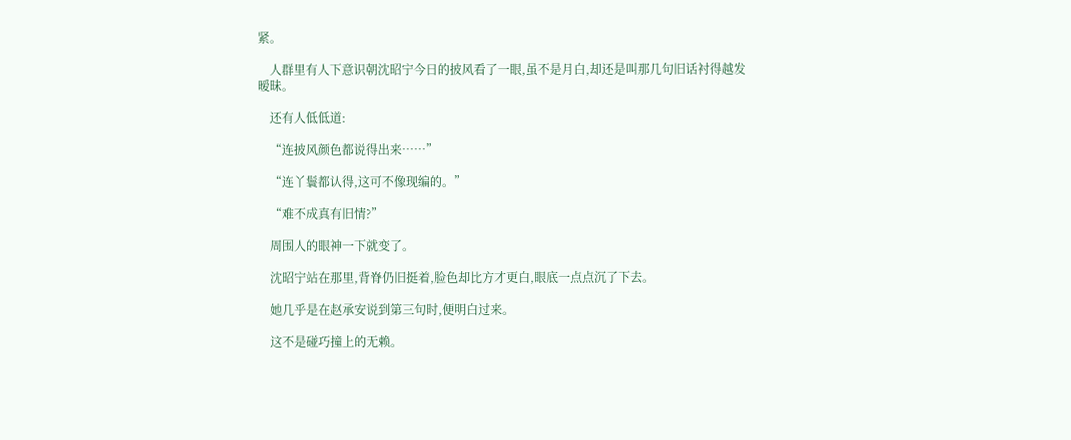紧。

    人群里有人下意识朝沈昭宁今日的披风看了一眼,虽不是月白,却还是叫那几句旧话衬得越发暧昧。

    还有人低低道:

    “连披风颜色都说得出来……”

    “连丫鬟都认得,这可不像现编的。”

    “难不成真有旧情?”

    周围人的眼神一下就变了。

    沈昭宁站在那里,背脊仍旧挺着,脸色却比方才更白,眼底一点点沉了下去。

    她几乎是在赵承安说到第三句时,便明白过来。

    这不是碰巧撞上的无赖。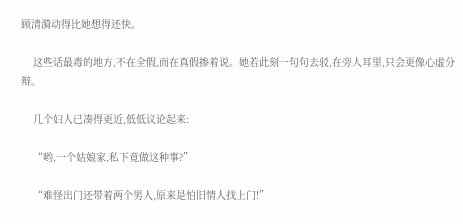顾清漪动得比她想得还快。

    这些话最毒的地方,不在全假,而在真假掺着说。她若此刻一句句去驳,在旁人耳里,只会更像心虚分辩。

    几个妇人已凑得更近,低低议论起来:

    “哟,一个姑娘家,私下竟做这种事?”

    “难怪出门还带着两个男人,原来是怕旧情人找上门!”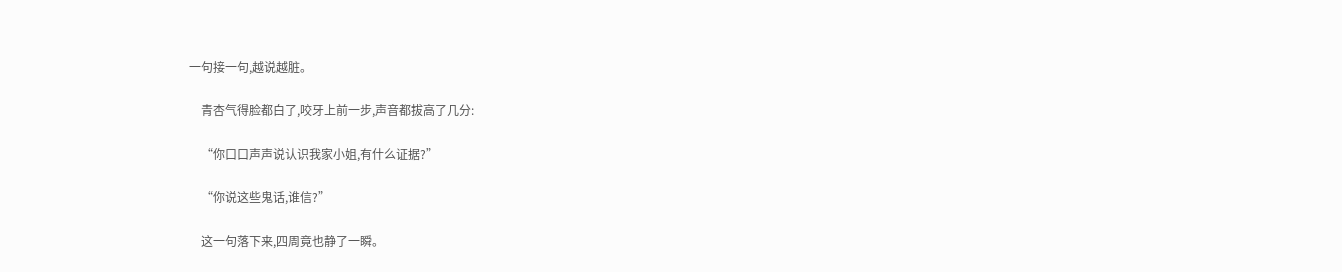一句接一句,越说越脏。

    青杏气得脸都白了,咬牙上前一步,声音都拔高了几分:

    “你口口声声说认识我家小姐,有什么证据?”

    “你说这些鬼话,谁信?”

    这一句落下来,四周竟也静了一瞬。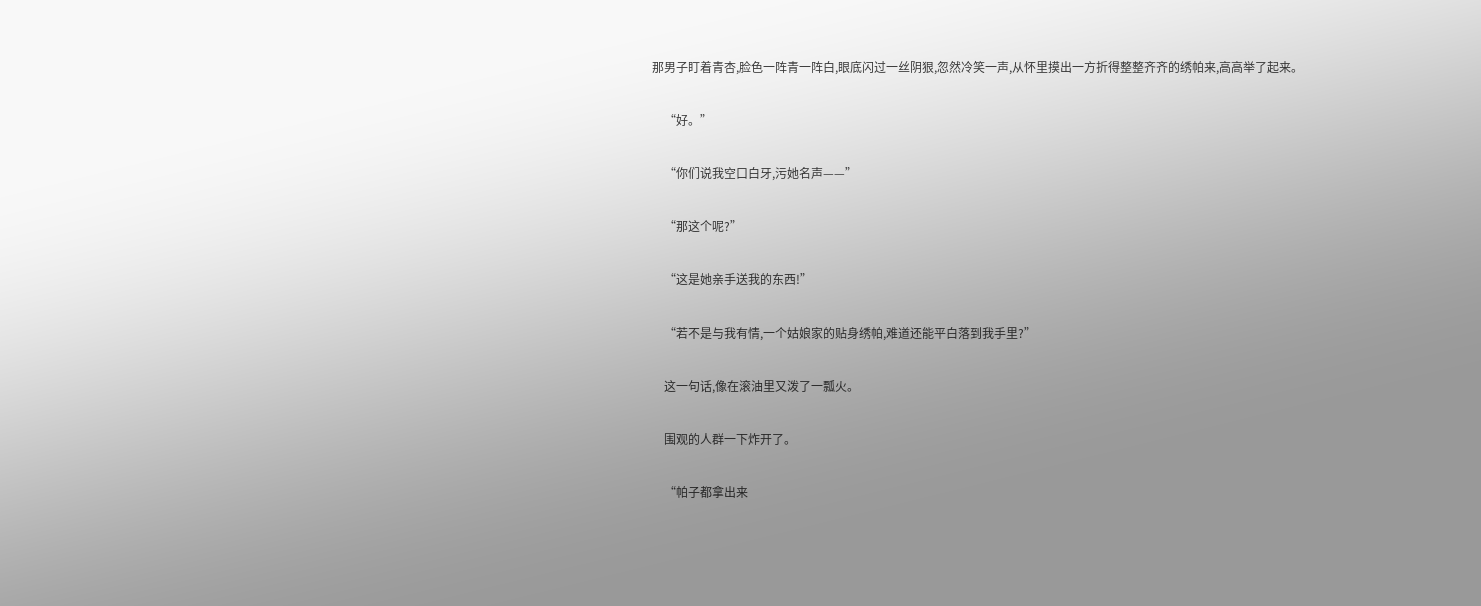那男子盯着青杏,脸色一阵青一阵白,眼底闪过一丝阴狠,忽然冷笑一声,从怀里摸出一方折得整整齐齐的绣帕来,高高举了起来。

    “好。”

    “你们说我空口白牙,污她名声——”

    “那这个呢?”

    “这是她亲手送我的东西!”

    “若不是与我有情,一个姑娘家的贴身绣帕,难道还能平白落到我手里?”

    这一句话,像在滚油里又泼了一瓢火。

    围观的人群一下炸开了。

    “帕子都拿出来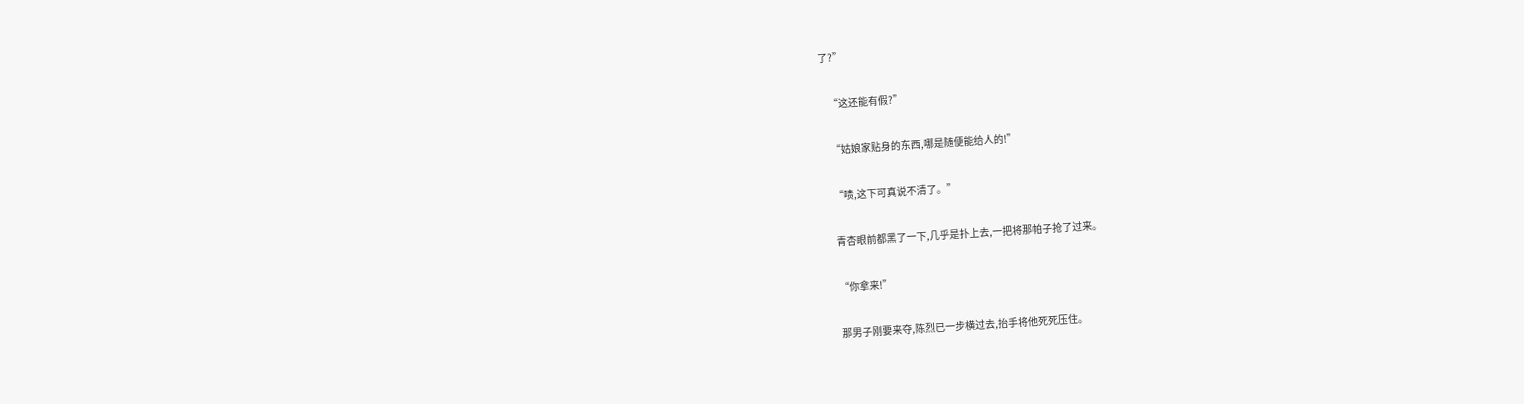了?”

    “这还能有假?”

    “姑娘家贴身的东西,哪是随便能给人的!”

    “啧,这下可真说不清了。”

    青杏眼前都黑了一下,几乎是扑上去,一把将那帕子抢了过来。

    “你拿来!”

    那男子刚要来夺,陈烈已一步横过去,抬手将他死死压住。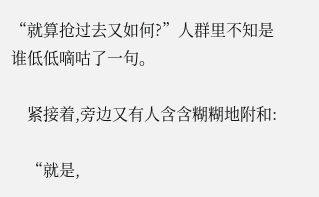“就算抢过去又如何?”人群里不知是谁低低嘀咕了一句。

    紧接着,旁边又有人含含糊糊地附和:

    “就是,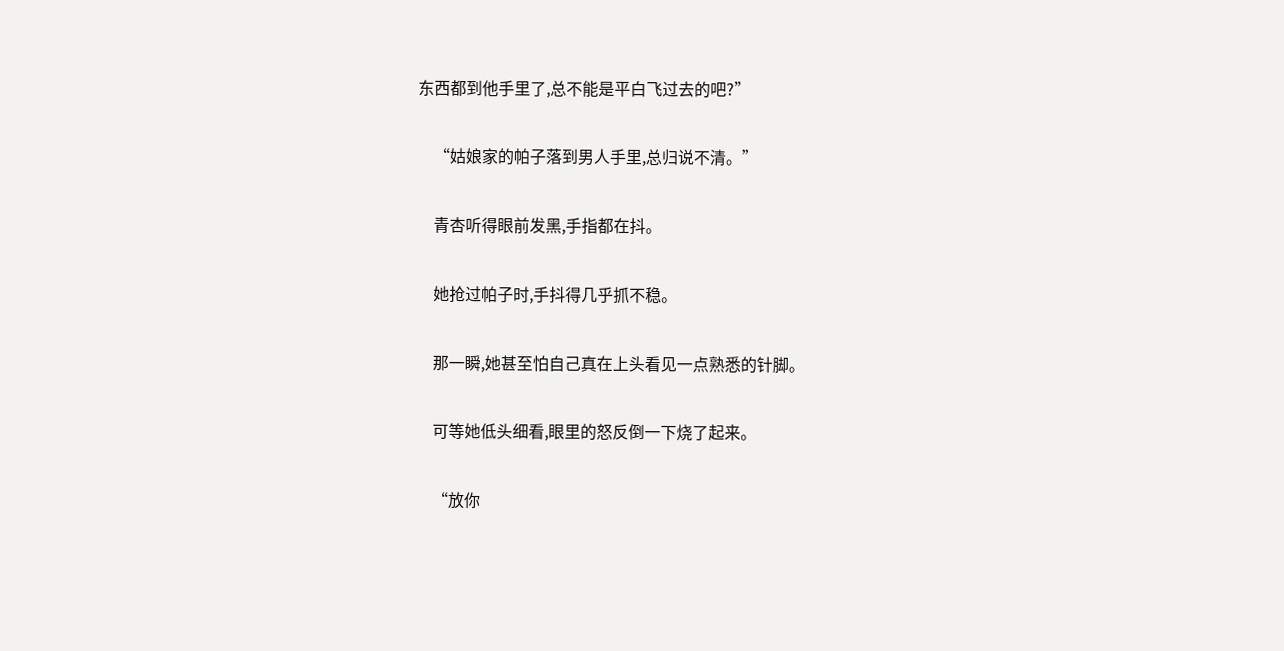东西都到他手里了,总不能是平白飞过去的吧?”

    “姑娘家的帕子落到男人手里,总归说不清。”

    青杏听得眼前发黑,手指都在抖。

    她抢过帕子时,手抖得几乎抓不稳。

    那一瞬,她甚至怕自己真在上头看见一点熟悉的针脚。

    可等她低头细看,眼里的怒反倒一下烧了起来。

    “放你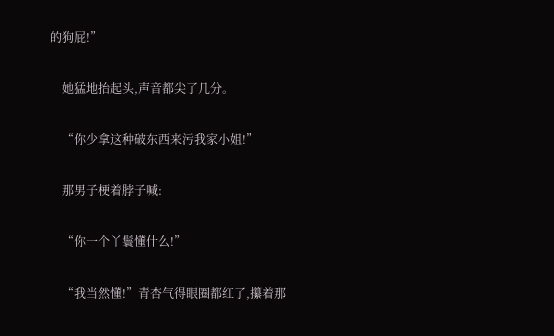的狗屁!”

    她猛地抬起头,声音都尖了几分。

    “你少拿这种破东西来污我家小姐!”

    那男子梗着脖子喊:

    “你一个丫鬟懂什么!”

    “我当然懂!”青杏气得眼圈都红了,攥着那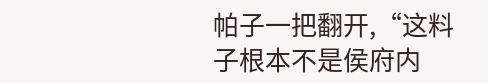帕子一把翻开,“这料子根本不是侯府内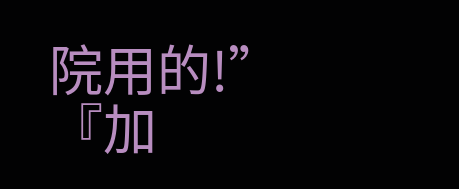院用的!”
『加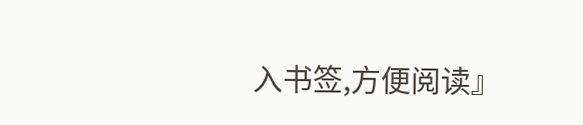入书签,方便阅读』